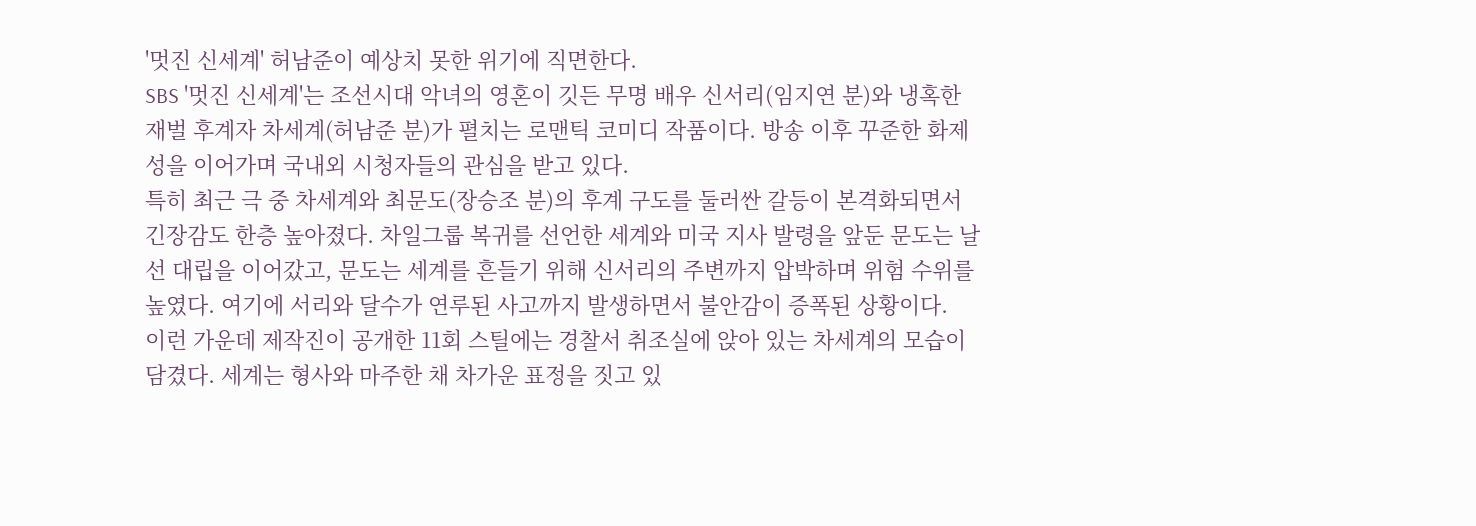'멋진 신세계' 허남준이 예상치 못한 위기에 직면한다.
SBS '멋진 신세계'는 조선시대 악녀의 영혼이 깃든 무명 배우 신서리(임지연 분)와 냉혹한 재벌 후계자 차세계(허남준 분)가 펼치는 로맨틱 코미디 작품이다. 방송 이후 꾸준한 화제성을 이어가며 국내외 시청자들의 관심을 받고 있다.
특히 최근 극 중 차세계와 최문도(장승조 분)의 후계 구도를 둘러싼 갈등이 본격화되면서 긴장감도 한층 높아졌다. 차일그룹 복귀를 선언한 세계와 미국 지사 발령을 앞둔 문도는 날 선 대립을 이어갔고, 문도는 세계를 흔들기 위해 신서리의 주변까지 압박하며 위험 수위를 높였다. 여기에 서리와 달수가 연루된 사고까지 발생하면서 불안감이 증폭된 상황이다.
이런 가운데 제작진이 공개한 11회 스틸에는 경찰서 취조실에 앉아 있는 차세계의 모습이 담겼다. 세계는 형사와 마주한 채 차가운 표정을 짓고 있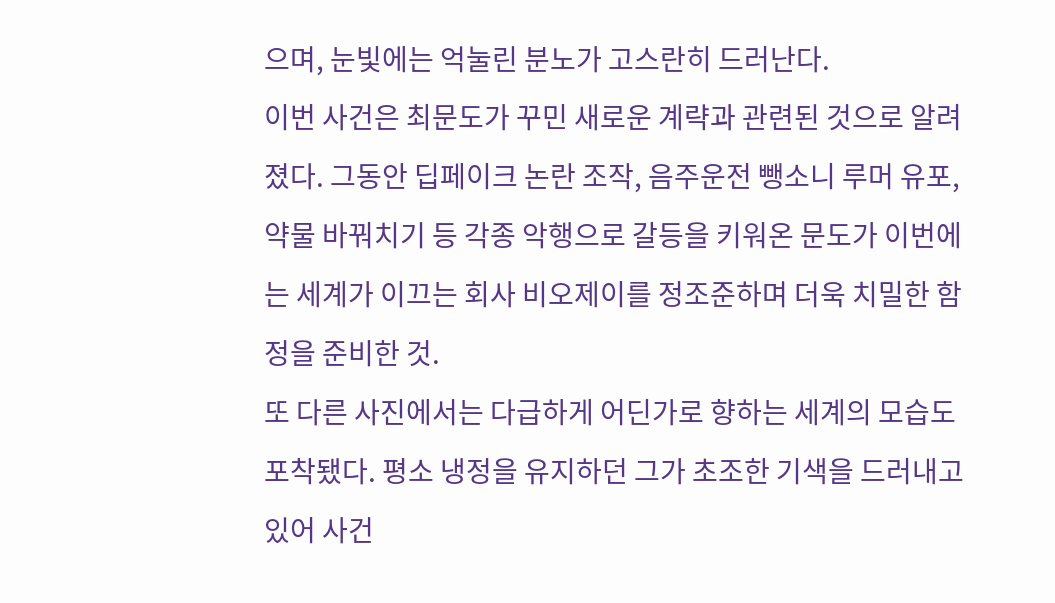으며, 눈빛에는 억눌린 분노가 고스란히 드러난다.
이번 사건은 최문도가 꾸민 새로운 계략과 관련된 것으로 알려졌다. 그동안 딥페이크 논란 조작, 음주운전 뺑소니 루머 유포, 약물 바꿔치기 등 각종 악행으로 갈등을 키워온 문도가 이번에는 세계가 이끄는 회사 비오제이를 정조준하며 더욱 치밀한 함정을 준비한 것.
또 다른 사진에서는 다급하게 어딘가로 향하는 세계의 모습도 포착됐다. 평소 냉정을 유지하던 그가 초조한 기색을 드러내고 있어 사건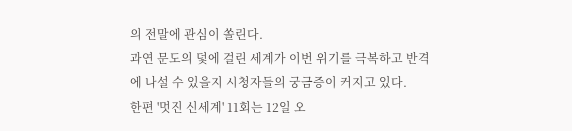의 전말에 관심이 쏠린다.
과연 문도의 덫에 걸린 세계가 이번 위기를 극복하고 반격에 나설 수 있을지 시청자들의 궁금증이 커지고 있다.
한편 '멋진 신세계' 11회는 12일 오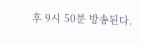후 9시 50분 방송된다.